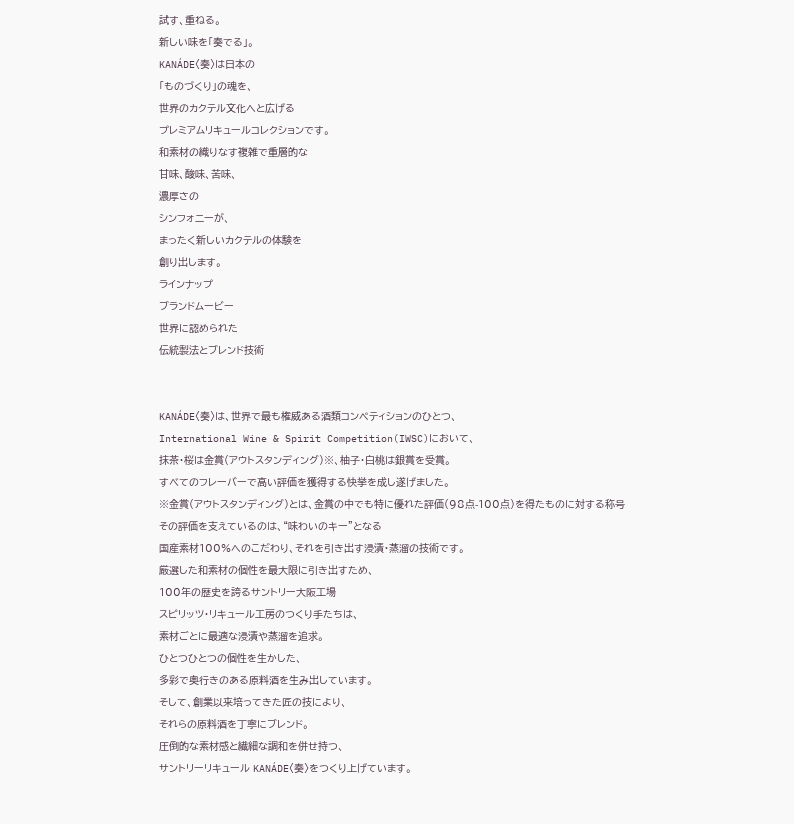試す、重ねる。
新しい味を「奏でる」。
KANÁDE〈奏〉は日本の
「ものづくり」の魂を、
世界のカクテル文化へと広げる
プレミアムリキュールコレクションです。
和素材の織りなす複雑で重層的な
甘味、酸味、苦味、
濃厚さの
シンフォニーが、
まったく新しいカクテルの体験を
創り出します。
ラインナップ
ブランドムービー
世界に認められた
伝統製法とブレンド技術


KANÁDE〈奏〉は、世界で最も権威ある酒類コンペティションのひとつ、
International Wine & Spirit Competition(IWSC)において、
抹茶・桜は金賞(アウトスタンディング)※、柚子・白桃は銀賞を受賞。
すべてのフレーバーで高い評価を獲得する快挙を成し遂げました。
※金賞(アウトスタンディング)とは、金賞の中でも特に優れた評価(98点-100点)を得たものに対する称号
その評価を支えているのは、“味わいのキー”となる
国産素材100%へのこだわり、それを引き出す浸漬・蒸溜の技術です。
厳選した和素材の個性を最大限に引き出すため、
100年の歴史を誇るサントリー大阪工場
スピリッツ・リキュール工房のつくり手たちは、
素材ごとに最適な浸漬や蒸溜を追求。
ひとつひとつの個性を生かした、
多彩で奥行きのある原料酒を生み出しています。
そして、創業以来培ってきた匠の技により、
それらの原料酒を丁寧にブレンド。
圧倒的な素材感と繊細な調和を併せ持つ、
サントリーリキュール KANÁDE〈奏〉をつくり上げています。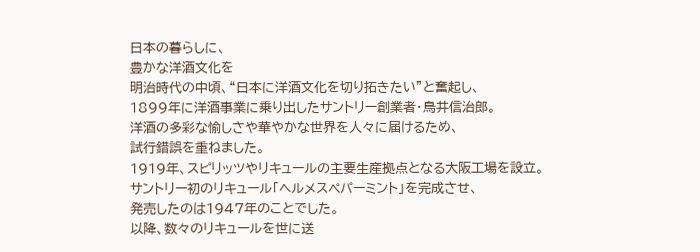日本の暮らしに、
豊かな洋酒文化を
明治時代の中頃、“日本に洋酒文化を切り拓きたい”と奮起し、
1899年に洋酒事業に乗り出したサントリー創業者・鳥井信治郎。
洋酒の多彩な愉しさや華やかな世界を人々に届けるため、
試行錯誤を重ねました。
1919年、スピリッツやリキュールの主要生産拠点となる大阪工場を設立。
サントリー初のリキュール「ヘルメスペパーミント」を完成させ、
発売したのは1947年のことでした。
以降、数々のリキュールを世に送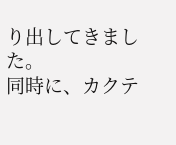り出してきました。
同時に、カクテ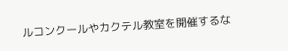ルコンクールやカクテル教室を開催するな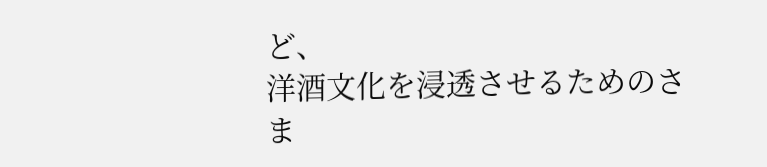ど、
洋酒文化を浸透させるためのさま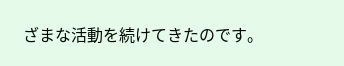ざまな活動を続けてきたのです。